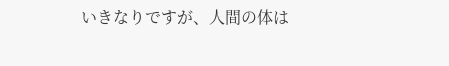いきなりですが、人間の体は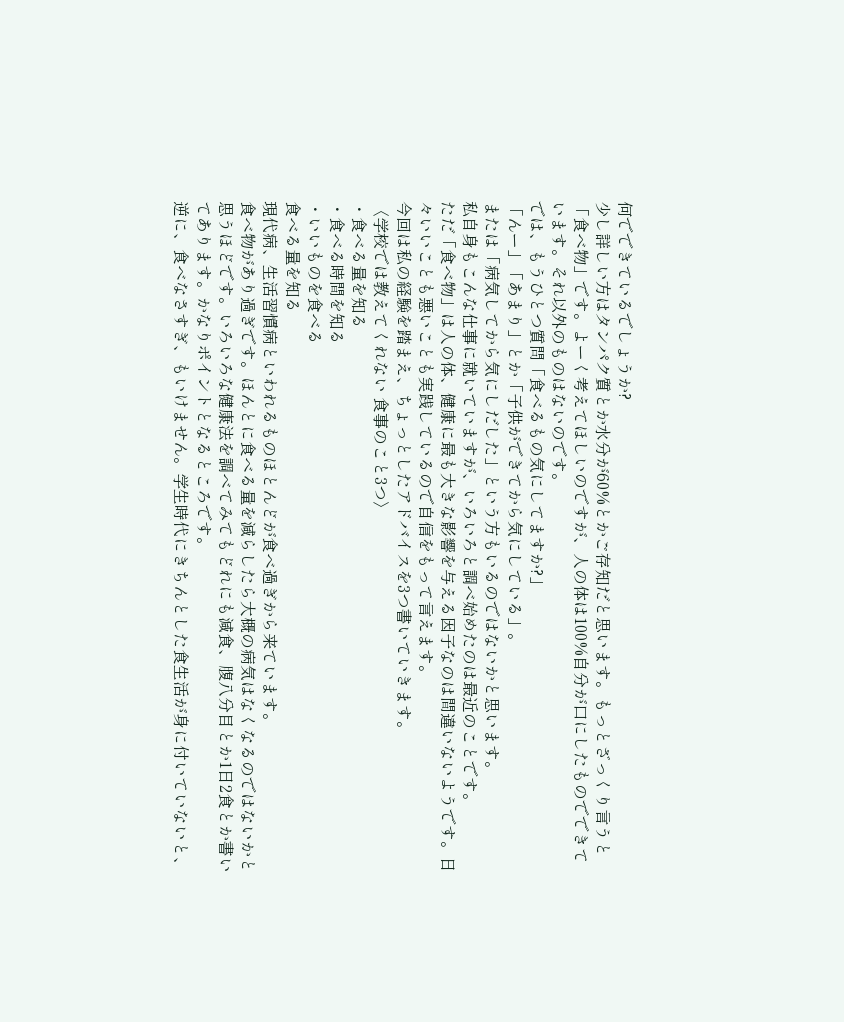何でできているでしょうか?
少し詳しい方はタンパク質とか水分が60%とかご存知だと思います。もっとざっくり言うと「食べ物」です。よーく考えてほしいのですが、人の体は100%自分が口にしたものでできています。それ以外のものはないのです。
では、もうひとつ質問「食べるもの気にしてますか?」
「んー」「あまり」とか「子供ができてから気にしている」。
または「病気してから気にしだした」という方もいるのではないかと思います。
私自身もこんな仕事に就いていますが、いろいろと調べ始めたのは最近のことです。
ただ「食べ物」は人の体、健康に最も大きな影響を与える因子なのは間違いないようです。日々いいことも悪いことも実践しているので自信をもって言えます。
今回は私の経験を踏まえ、ちょっとしたアドバイスを3つ書いていきます。
〈学校では教えてくれない 食事のこと3つ〉
・食べる量を知る
・食べる時間を知る
・いいものを食べる
食べる量を知る
現代病、生活習慣病といわれるものほとんどが食べ過ぎから来ています。
食べ物があり過ぎです。ほんとに食べる量を減らしたら大概の病気はなくなるのではないかと思うほどです。いろいろな健康法を調べてみてもどれにも減食、腹八分目とか1日2食とか書いてあります。かなりポイントとなるところです。
逆に、食べなさすぎ、もいけません。学生時代にきちんとした食生活が身に付いていないと、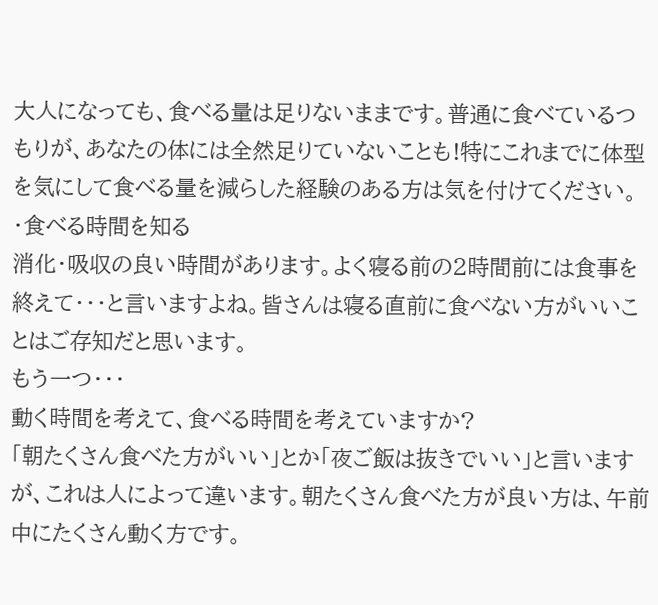大人になっても、食べる量は足りないままです。普通に食べているつもりが、あなたの体には全然足りていないことも!特にこれまでに体型を気にして食べる量を減らした経験のある方は気を付けてください。
・食べる時間を知る
消化・吸収の良い時間があります。よく寝る前の2時間前には食事を終えて・・・と言いますよね。皆さんは寝る直前に食べない方がいいことはご存知だと思います。
もう一つ・・・
動く時間を考えて、食べる時間を考えていますか?
「朝たくさん食べた方がいい」とか「夜ご飯は抜きでいい」と言いますが、これは人によって違います。朝たくさん食べた方が良い方は、午前中にたくさん動く方です。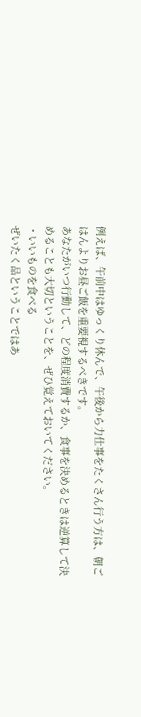例えば、午前中はゆっくり休んで、午後から力仕事をたくさん行う方は、朝ごはんよりお昼ご飯を重要視するべきです。
あなたがいつ行動して、どの程度消費するか、食事を決めるときは逆算して決めることも大切ということを、ぜひ覚えておいてください。
・いいものを食べる
ぜいたく品ということではあ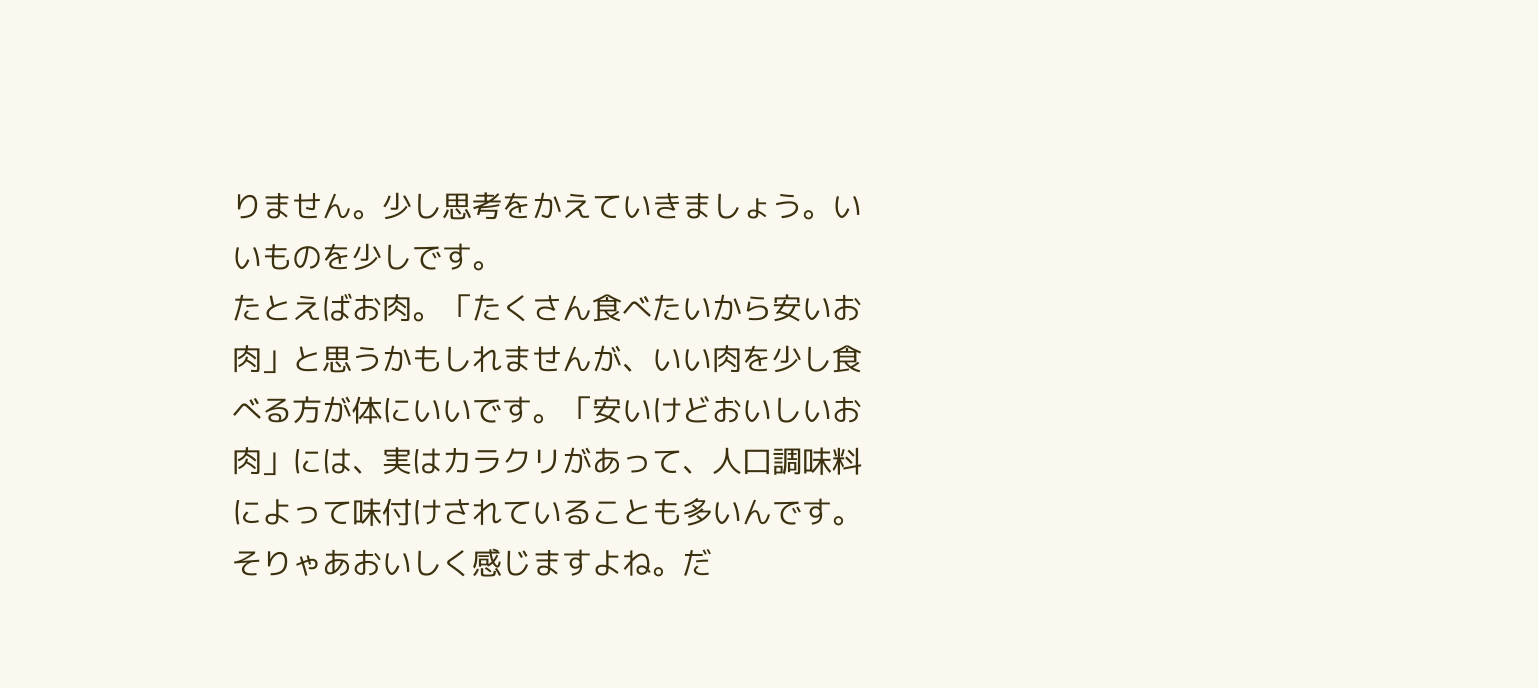りません。少し思考をかえていきましょう。いいものを少しです。
たとえばお肉。「たくさん食べたいから安いお肉」と思うかもしれませんが、いい肉を少し食べる方が体にいいです。「安いけどおいしいお肉」には、実はカラクリがあって、人口調味料によって味付けされていることも多いんです。そりゃあおいしく感じますよね。だ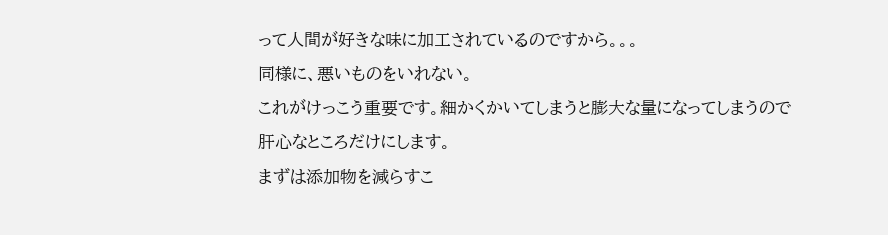って人間が好きな味に加工されているのですから。。。
同様に、悪いものをいれない。
これがけっこう重要です。細かくかいてしまうと膨大な量になってしまうので肝心なところだけにします。
まずは添加物を減らすこ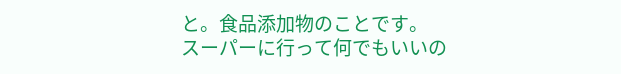と。食品添加物のことです。
スーパーに行って何でもいいの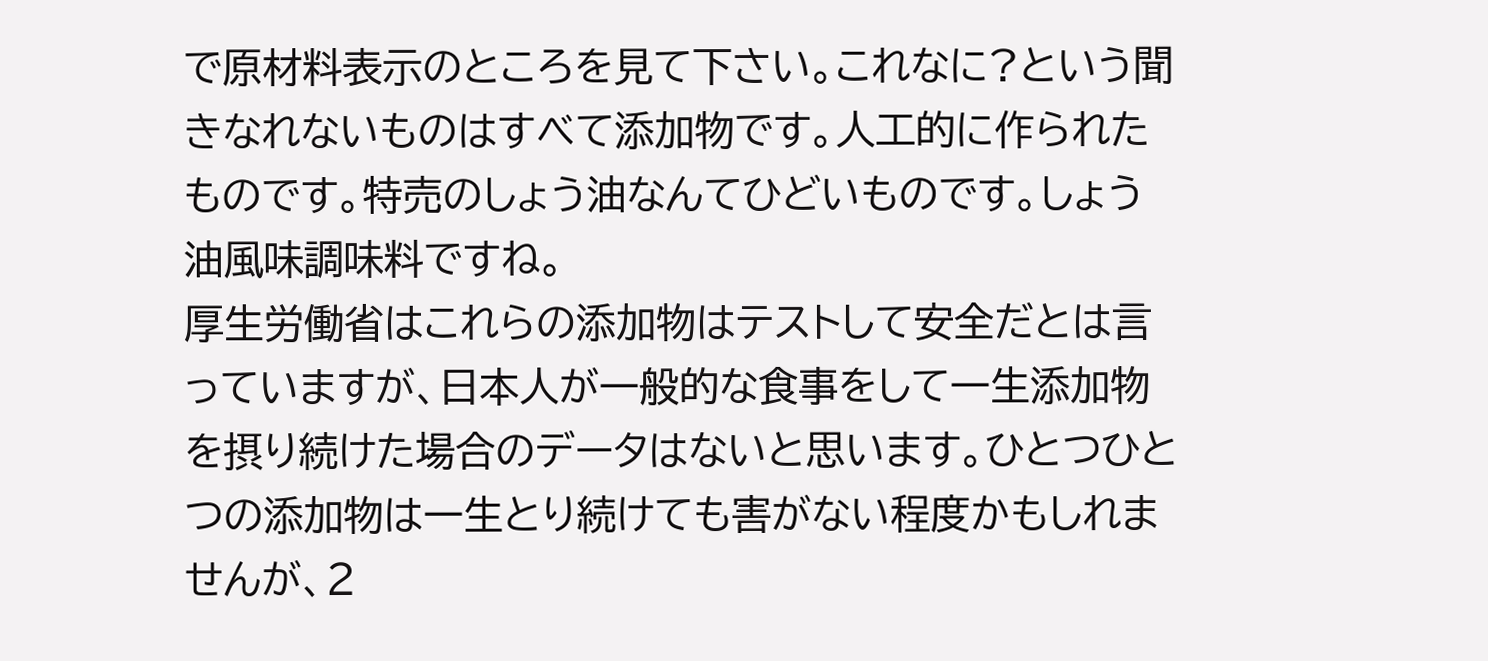で原材料表示のところを見て下さい。これなに?という聞きなれないものはすべて添加物です。人工的に作られたものです。特売のしょう油なんてひどいものです。しょう油風味調味料ですね。
厚生労働省はこれらの添加物はテストして安全だとは言っていますが、日本人が一般的な食事をして一生添加物を摂り続けた場合のデータはないと思います。ひとつひとつの添加物は一生とり続けても害がない程度かもしれませんが、2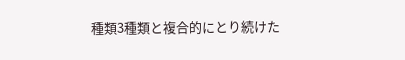種類3種類と複合的にとり続けた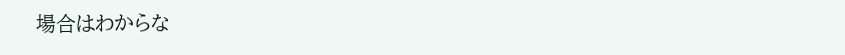場合はわからな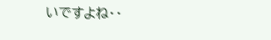いですよね・・